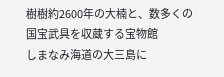樹樹約2600年の大楠と、数多くの国宝武具を収蔵する宝物館
しまなみ海道の大三島に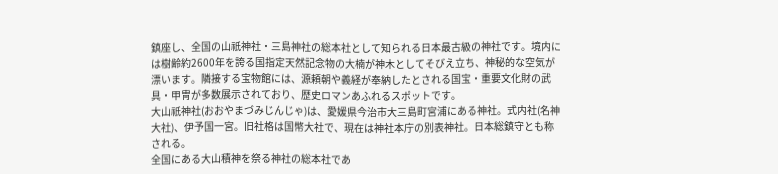鎮座し、全国の山祇神社・三島神社の総本社として知られる日本最古級の神社です。境内には樹齢約2600年を誇る国指定天然記念物の大楠が神木としてそびえ立ち、神秘的な空気が漂います。隣接する宝物館には、源頼朝や義経が奉納したとされる国宝・重要文化財の武具・甲冑が多数展示されており、歴史ロマンあふれるスポットです。
大山祇神社(おおやまづみじんじゃ)は、愛媛県今治市大三島町宮浦にある神社。式内社(名神大社)、伊予国一宮。旧社格は国幣大社で、現在は神社本庁の別表神社。日本総鎮守とも称される。
全国にある大山積神を祭る神社の総本社であ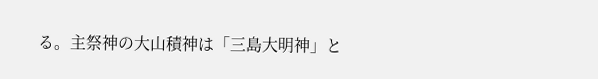る。主祭神の大山積神は「三島大明神」と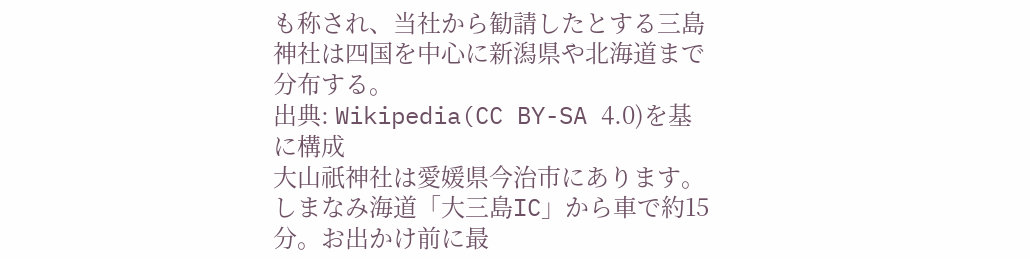も称され、当社から勧請したとする三島神社は四国を中心に新潟県や北海道まで分布する。
出典: Wikipedia(CC BY-SA 4.0)を基に構成
大山祇神社は愛媛県今治市にあります。しまなみ海道「大三島IC」から車で約15分。お出かけ前に最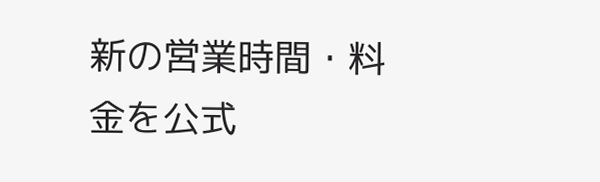新の営業時間・料金を公式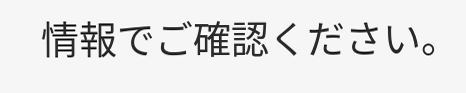情報でご確認ください。